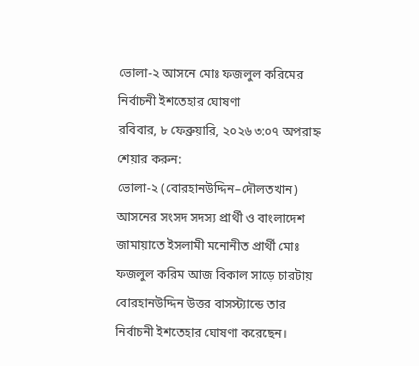ভোলা-২ আসনে মোঃ ফজলুল করিমের নির্বাচনী ইশতেহার ঘোষণা
রবিবার, ৮ ফেব্রুয়ারি, ২০২৬ ৩:০৭ অপরাহ্ন
শেয়ার করুন:
ভোলা-২ (বোরহানউদ্দিন–দৌলতখান) আসনের সংসদ সদস্য প্রার্থী ও বাংলাদেশ জামায়াতে ইসলামী মনোনীত প্রার্থী মোঃ ফজলুল করিম আজ বিকাল সাড়ে চারটায় বোরহানউদ্দিন উত্তর বাসস্ট্যান্ডে তার নির্বাচনী ইশতেহার ঘোষণা করেছেন।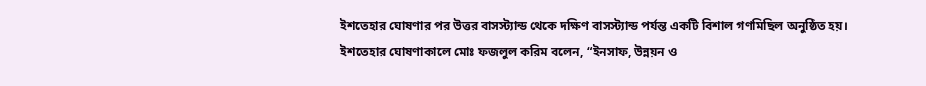ইশতেহার ঘোষণার পর উত্তর বাসস্ট্যান্ড থেকে দক্ষিণ বাসস্ট্যান্ড পর্যন্ত একটি বিশাল গণমিছিল অনুষ্ঠিত হয়।
ইশতেহার ঘোষণাকালে মোঃ ফজলুল করিম বলেন, “ইনসাফ, উন্নয়ন ও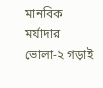মানবিক মর্যাদার ভোলা-২ গড়াই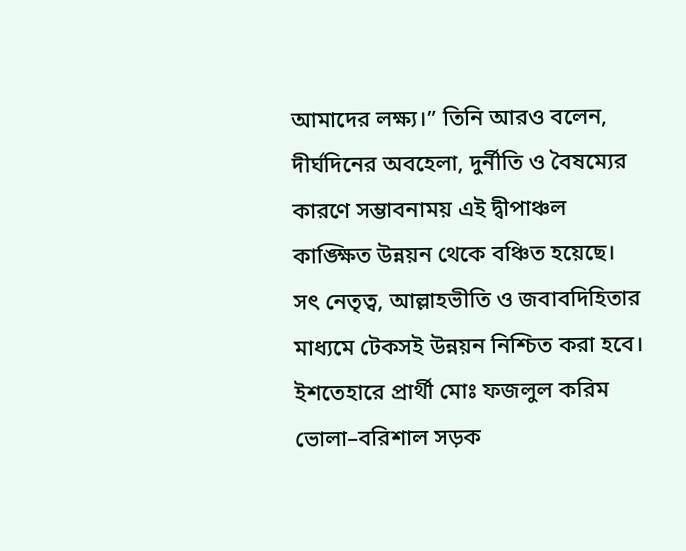আমাদের লক্ষ্য।” তিনি আরও বলেন, দীর্ঘদিনের অবহেলা, দুর্নীতি ও বৈষম্যের কারণে সম্ভাবনাময় এই দ্বীপাঞ্চল কাঙ্ক্ষিত উন্নয়ন থেকে বঞ্চিত হয়েছে। সৎ নেতৃত্ব, আল্লাহভীতি ও জবাবদিহিতার মাধ্যমে টেকসই উন্নয়ন নিশ্চিত করা হবে।
ইশতেহারে প্রার্থী মোঃ ফজলুল করিম ভোলা–বরিশাল সড়ক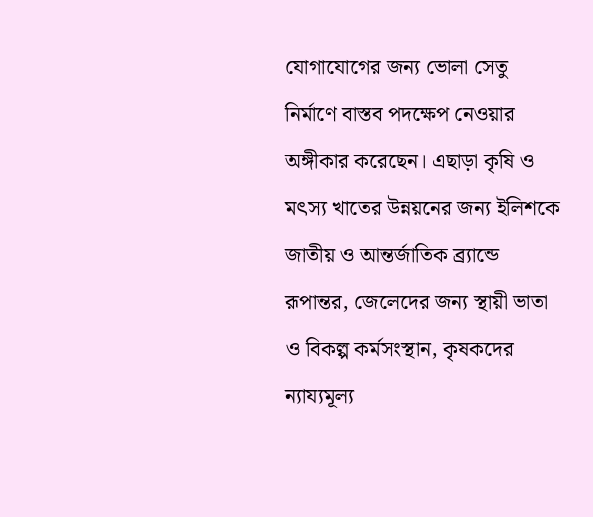যোগাযোগের জন্য ভোলা সেতু নির্মাণে বাস্তব পদক্ষেপ নেওয়ার অঙ্গীকার করেছেন। এছাড়া কৃষি ও মৎস্য খাতের উন্নয়নের জন্য ইলিশকে জাতীয় ও আন্তর্জাতিক ব্র্যান্ডে রূপান্তর, জেলেদের জন্য স্থায়ী ভাতা ও বিকল্প কর্মসংস্থান, কৃষকদের ন্যায্যমূল্য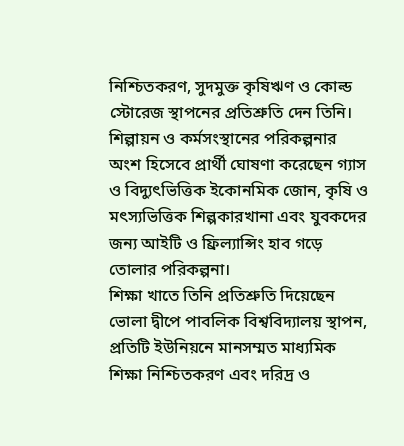নিশ্চিতকরণ, সুদমুক্ত কৃষিঋণ ও কোল্ড স্টোরেজ স্থাপনের প্রতিশ্রুতি দেন তিনি।
শিল্পায়ন ও কর্মসংস্থানের পরিকল্পনার অংশ হিসেবে প্রার্থী ঘোষণা করেছেন গ্যাস ও বিদ্যুৎভিত্তিক ইকোনমিক জোন, কৃষি ও মৎস্যভিত্তিক শিল্পকারখানা এবং যুবকদের জন্য আইটি ও ফ্রিল্যান্সিং হাব গড়ে তোলার পরিকল্পনা।
শিক্ষা খাতে তিনি প্রতিশ্রুতি দিয়েছেন ভোলা দ্বীপে পাবলিক বিশ্ববিদ্যালয় স্থাপন, প্রতিটি ইউনিয়নে মানসম্মত মাধ্যমিক শিক্ষা নিশ্চিতকরণ এবং দরিদ্র ও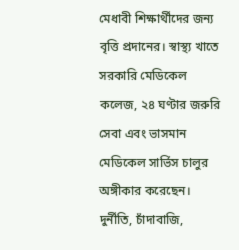মেধাবী শিক্ষার্থীদের জন্য বৃত্তি প্রদানের। স্বাস্থ্য খাতে সরকারি মেডিকেল কলেজ, ২৪ ঘণ্টার জরুরি সেবা এবং ভাসমান মেডিকেল সার্ভিস চালুর অঙ্গীকার করেছেন।
দুর্নীতি, চাঁদাবাজি,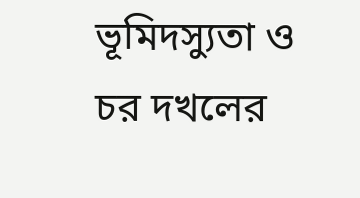ভূমিদস্যুতা ও চর দখলের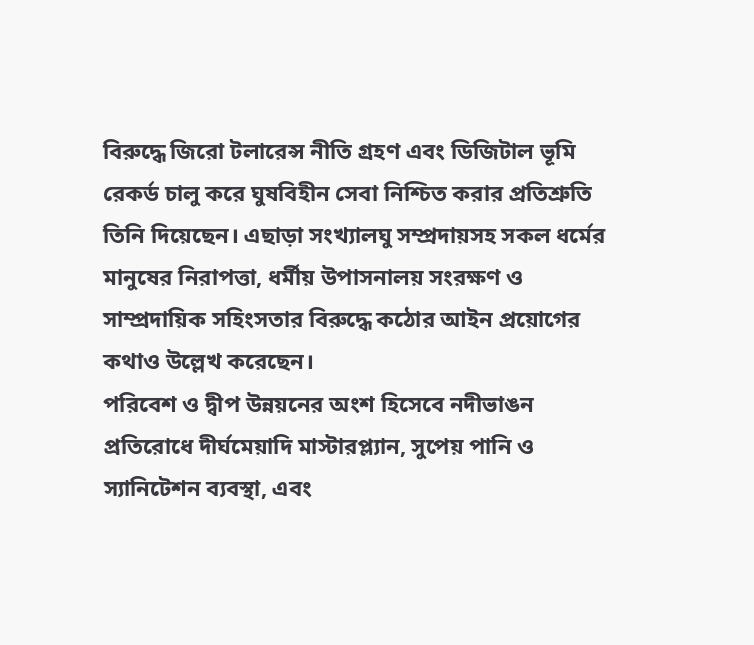বিরুদ্ধে জিরো টলারেন্স নীতি গ্রহণ এবং ডিজিটাল ভূমি রেকর্ড চালু করে ঘুষবিহীন সেবা নিশ্চিত করার প্রতিশ্রুতি তিনি দিয়েছেন। এছাড়া সংখ্যালঘু সম্প্রদায়সহ সকল ধর্মের মানুষের নিরাপত্তা, ধর্মীয় উপাসনালয় সংরক্ষণ ও সাম্প্রদায়িক সহিংসতার বিরুদ্ধে কঠোর আইন প্রয়োগের কথাও উল্লেখ করেছেন।
পরিবেশ ও দ্বীপ উন্নয়নের অংশ হিসেবে নদীভাঙন প্রতিরোধে দীর্ঘমেয়াদি মাস্টারপ্ল্যান, সুপেয় পানি ও স্যানিটেশন ব্যবস্থা, এবং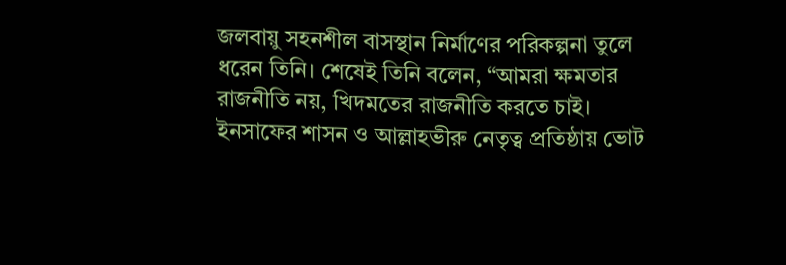জলবায়ু সহনশীল বাসস্থান নির্মাণের পরিকল্পনা তুলে ধরেন তিনি। শেষেই তিনি বলেন, “আমরা ক্ষমতার রাজনীতি নয়, খিদমতের রাজনীতি করতে চাই। ইনসাফের শাসন ও আল্লাহভীরু নেতৃত্ব প্রতিষ্ঠায় ভোট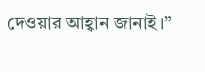দেওয়ার আহ্বান জানাই।”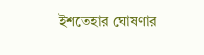ইশতেহার ঘোষণার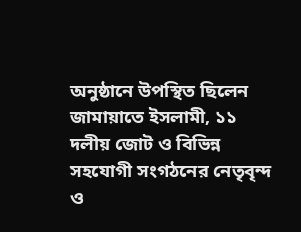অনুষ্ঠানে উপস্থিত ছিলেন জামায়াতে ইসলামী, ১১ দলীয় জোট ও বিভিন্ন সহযোগী সংগঠনের নেতৃবৃন্দ ও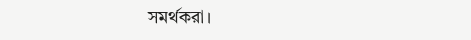সমর্থকরা।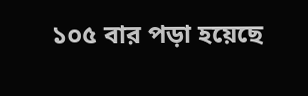১০৫ বার পড়া হয়েছে